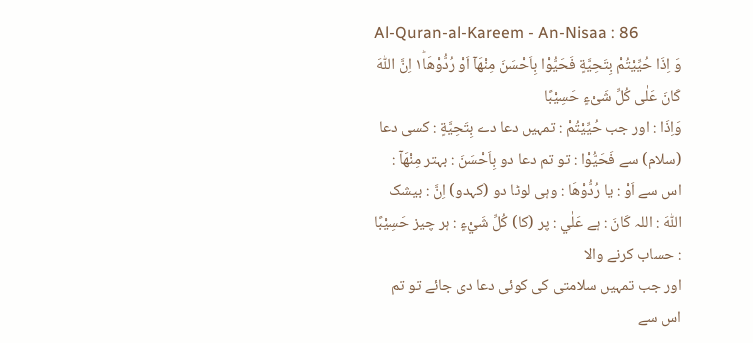Al-Quran-al-Kareem - An-Nisaa : 86
وَ اِذَا حُیِّیْتُمْ بِتَحِیَّةٍ فَحَیُّوْا بِاَحْسَنَ مِنْهَاۤ اَوْ رُدُّوْهَا١ؕ اِنَّ اللّٰهَ كَانَ عَلٰى كُلِّ شَیْءٍ حَسِیْبًا
وَاِذَا : اور جب حُيِّيْتُمْ : تمہیں دعا دے بِتَحِيَّةٍ : کسی دعا (سلام) سے فَحَيُّوْا : تو تم دعا دو بِاَحْسَنَ : بہتر مِنْھَآ : اس سے اَوْ : یا رُدُّوْھَا : وہی لوٹا دو (کہدو) اِنَّ : بیشک اللّٰهَ : اللہ كَانَ : ہے عَلٰي : پر (کا) كُلِّ شَيْءٍ : ہر چیز حَسِيْبًا : حساب کرنے والا
اور جب تمہیں سلامتی کی کوئی دعا دی جائے تو تم اس سے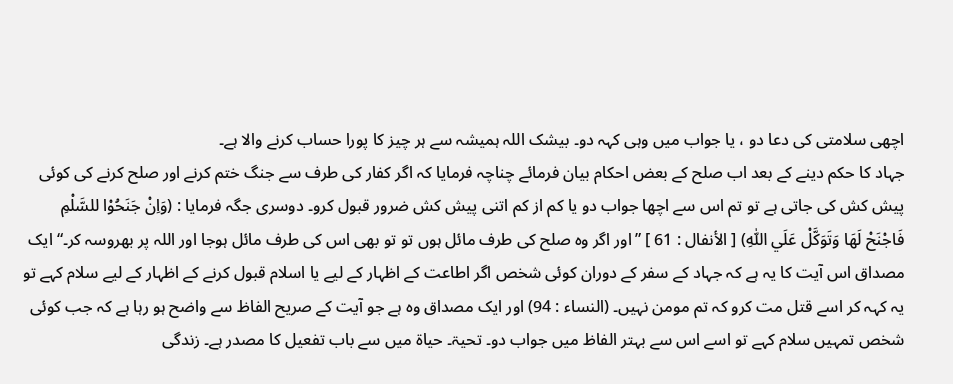اچھی سلامتی کی دعا دو ، یا جواب میں وہی کہہ دو۔ بیشک اللہ ہمیشہ سے ہر چیز کا پورا حساب کرنے والا ہے۔
جہاد کا حکم دینے کے بعد اب صلح کے بعض احکام بیان فرمائے چناچہ فرمایا کہ اگر کفار کی طرف سے جنگ ختم کرنے اور صلح کرنے کی کوئی پیش کش کی جاتی ہے تو تم اس سے اچھا جواب دو یا کم از کم اتنی پیش کش ضرور قبول کرو۔ دوسری جگہ فرمایا : (وَاِنْ جَنَحُوْا للسَّلْمِ فَاجْنَحْ لَهَا وَتَوَكَّلْ عَلَي اللّٰهِ) [ الأنفال : 61 ] ”اور اگر وہ صلح کی طرف مائل ہوں تو تو بھی اس کی طرف مائل ہوجا اور اللہ پر بھروسہ کر۔“ ایک مصداق اس آیت کا یہ ہے کہ جہاد کے سفر کے دوران کوئی شخص اگر اطاعت کے اظہار کے لیے یا اسلام قبول کرنے کے اظہار کے لیے سلام کہے تو یہ کہہ کر اسے قتل مت کرو کہ تم مومن نہیں۔ (النساء : 94) اور ایک مصداق وہ ہے جو آیت کے صریح الفاظ سے واضح ہو رہا ہے کہ جب کوئی شخص تمہیں سلام کہے تو اسے اس سے بہتر الفاظ میں جواب دو۔ تحیۃ۔ حیاۃ میں سے باب تفعیل کا مصدر ہے۔ زندگی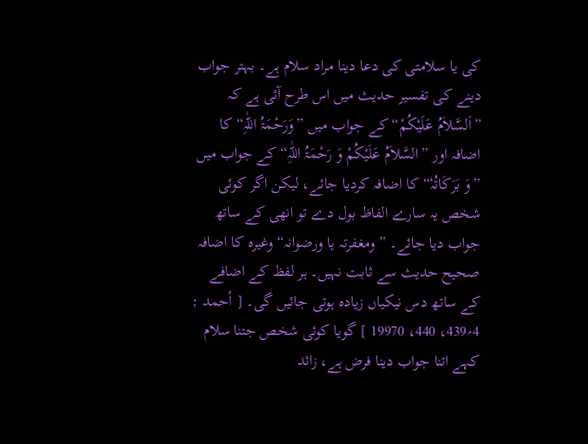کی یا سلامتی کی دعا دینا مراد سلام ہے۔ بہتر جواب دینے کی تفسیر حدیث میں اس طرح آئی ہے کہ ”اَلسَّلاَمُ عَلَیْکُمْ“ کے جواب میں ”وَرَحْمَۃُ اللّٰہِ“ کا اضافہ اور ”السَّلاَمُ عَلَیْکُمْ وَ رَحْمَۃُ اللّٰہِ“ کے جواب میں ”وَ بَرَکَاتُہٗ“ کا اضافہ کردیا جائے، لیکن اگر کوئی شخص یہ سارے الفاظ بول دے تو انھی کے ساتھ جواب دیا جائے۔ ”ومغفرتہ یا ورضوانہ“ وغیرہ کا اضافہ صحیح حدیث سے ثابت نہیں۔ ہر لفظ کے اضافے کے ساتھ دس نیکیاں زیادہ ہوتی جائیں گی۔ [ أحمد : 4؍439، 440، 19970 ] گویا کوئی شخص جتنا سلام کہے اتنا جواب دینا فرض ہے، زائد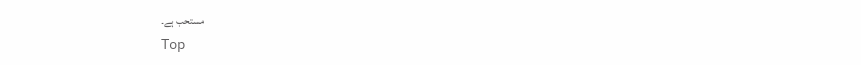مستحب ہے۔
Top